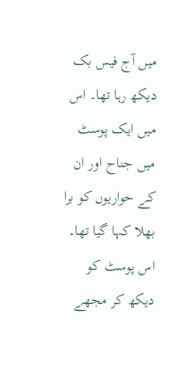میں آج فیس بک دیکھ رہا تھا۔ اس میں ایک پوسٹ میں جناح اور ان کے حواریوں کو برا بھلا کہا گیا تھا۔ اس پوسٹ کو دیکھ کر مجھے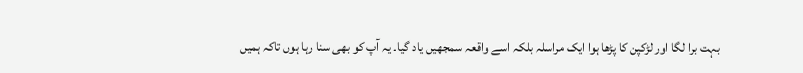بہت برا لگا اور لڑکپن کا پڑھا ہوا ایک مراسلہ بلکہ اسے واقعہ سمجھیں یاد گیا۔ یہ آپ کو بھی سنا رہا ہوں تاکہ ہمیں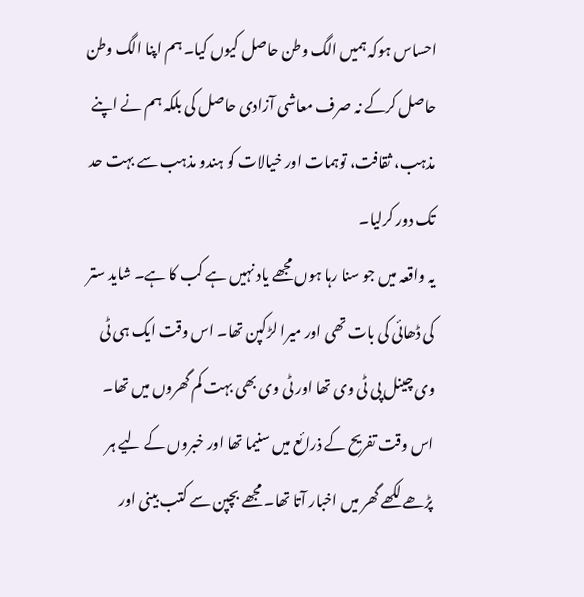احساس ہوکہ ہمیں الگ وطن حاصل کیوں کیا۔ ہم اپنا الگ وطن حاصل کرکے نہ صرف معاشی آزادی حاصل کی بلکہ ہم نے اپنے مذہب، ثقافت، توہمات اور خیالات کو ہندو مذہب سے بہت حد تک دور کرلیا۔
یہ واقعہ میں جو سنا رہا ہوں مجھے یاد نہیں ہے کب کا ہے۔ شاید ستر کی ڈھائی کی بات تھی اور میرا لڑکپن تھا۔ اس وقت ایک ہی ٹی وی چینل پی ٹی وی تھا اور ٹی وی بھی بہت کم گھروں میں تھا۔ اس وقت تفریح کے ذرائع میں سنیما تھا اور خبروں کے لیے ہر پڑھے لکھے گھر میں اخبار آتا تھا۔ مجھے بچپن سے کتب بینی اور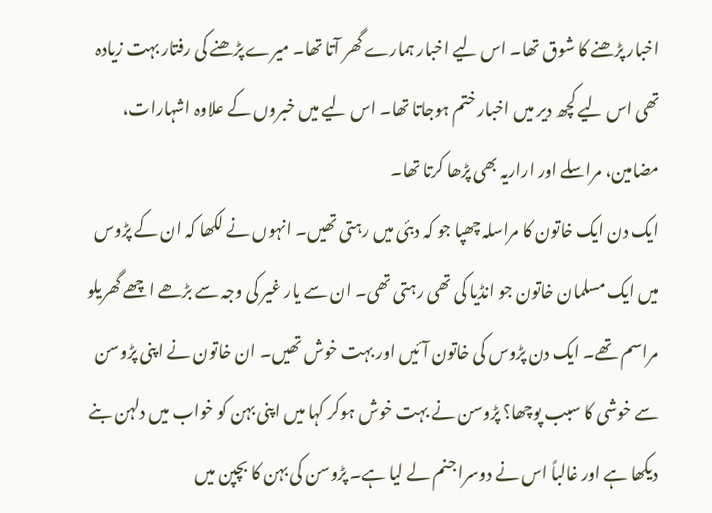اخبار پڑھنے کا شوق تھا۔ اس لیے اخبار ہمارے گھر آتا تھا۔ میرے پڑھنے کی رفتار بہت زیادہ تھی اس لیے کچھ دیر میں اخبار ختم ہوجاتا تھا۔ اس لیے میں خبروں کے علاوہ اشہارات، مضامین، مراسلے اور اراریہ بھی پڑھا کرتا تھا۔
ایک دن ایک خاتون کا مراسلہ چھپا جو کہ دبئی میں رہتی تھیں۔ انہوں نے لکھا کہ ان کے پڑوس میں ایک مسلمان خاتون جو انڈیا کی تھی رہتی تھی۔ ان سے یار غیر کی وجہ سے بڑھے اچھے گھریلو مراسم تھے۔ ایک دن پڑوس کی خاتون آئیں اور بہت خوش تھیں۔ ان خاتون نے اپنی پڑوسن سے خوشی کا سبب پوچھا؟ پڑوسن نے بہت خوش ہوکر کہا میں اپنی بہن کو خواب میں دلہن بنے دیکھا ہے اور غالباً اس نے دوسرا جنم لے لیا ہے۔ پڑوسن کی بہن کا بچپن میں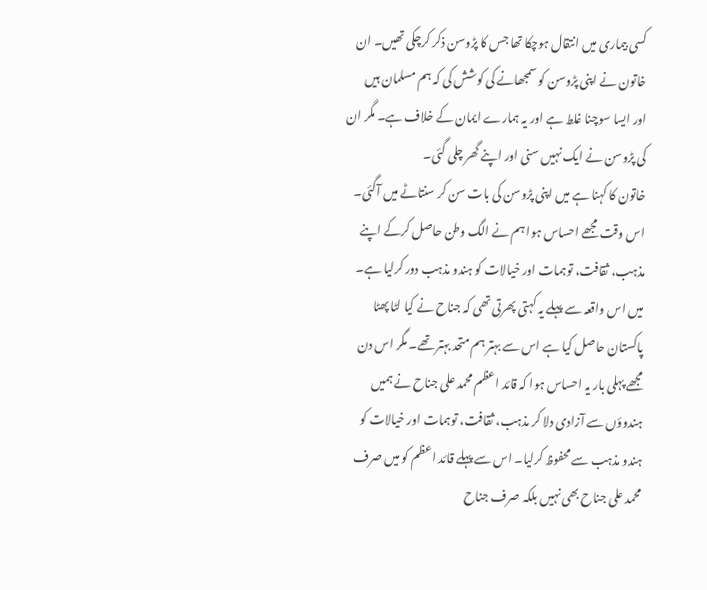کسی بیماری میں انتقال ہوچکا تھا جس کا پڑوسن ذکر کرچکی تھیں۔ ان خاتون نے اپنی پڑوسن کو سمجھانے کی کوشش کی کہ ہم مسلمان ہیں اور ایسا سوچنا غلط ہے اور یہ ہمارے ایمان کے خلاف ہے۔ مگر ان کی پڑوسن نے ایک نہیں سنی اور اپنے گھر چلی گئی۔
خاتون کا کہنا ہے میں اپنی پڑوسن کی بات سن کر سنتاٹے میں آگئی۔ اس وقت مجھے احساس ہوا ہم نے الگ وطن حاصل کرکے اپنے مذہب، ثقافت، توہمات اور خیالات کو ہندو مذہب دور کرلیا ہے۔ میں اس واقعہ سے پہلے یہ کہتی پھرتی تھی کہ جناح نے کیا لٹا پھٹا پاکستان حاصل کیا ہے اس سے بہتر ہم متحد بہتر تھے۔ مگر اس دن مجھے پہلی بار یہ احساس ہوا کہ قائد اعظم محمد علی جناح نے ہمیں ہندوؤں سے آزادی دلا کر مذہب، ثقافت، توہمات اور خیالات کو ہندو مذہب سے محفوظ کرلیا۔ اس سے پہلے قائد اعظم کو میں صرف محمد علی جناح بھی نہیں بلکہ صرف جناح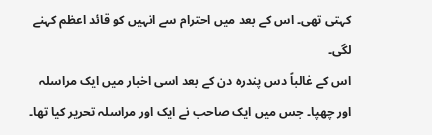کہتی تھی۔ اس کے بعد میں احترام سے انہیں کو قائد اعظم کہنے لگی۔
اس کے غالباً دس پندرہ دن کے بعد اسی اخبار میں ایک مراسلہ اور چھپا۔ جس میں ایک صاحب نے ایک اور مراسلہ تحریر کیا تھا۔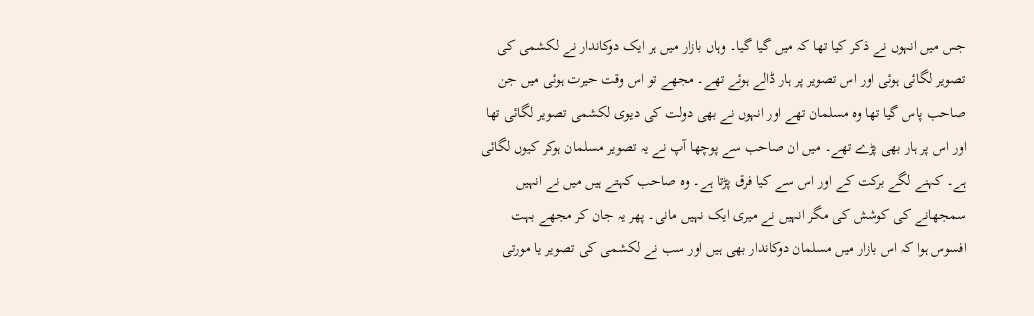جس میں انہوں نے ذکر کیا تھا کہ میں گیا گیا۔ وہاں بازار میں ہر ایک دوکاندار نے لکشمی کی تصویر لگائی ہوئی اور اس تصویر پر ہار ڈالے ہوئے تھے۔ مجھے تو اس وقت حیرت ہوئی میں جن صاحب پاس گیا تھا وہ مسلمان تھے اور انہوں نے بھی دولت کی دیوی لکشمی تصویر لگائی تھا اور اس پر ہار بھی پڑے تھے۔ میں ان صاحب سے پوچھا آپ نے یہ تصویر مسلمان ہوکر کیوں لگائی ہے۔ کہنے لگے برکت کے اور اس سے کیا فرق پڑتا ہے۔ وہ صاحب کہتے ہیں میں نے انہیں سمجھانے کی کوشش کی مگر انہیں نے میری ایک نہیں مانی۔ پھر یہ جان کر مجھے بہت افسوس ہوا کہ اس بازار میں مسلمان دوکاندار بھی ہیں اور سب نے لکشمی کی تصویر یا مورتی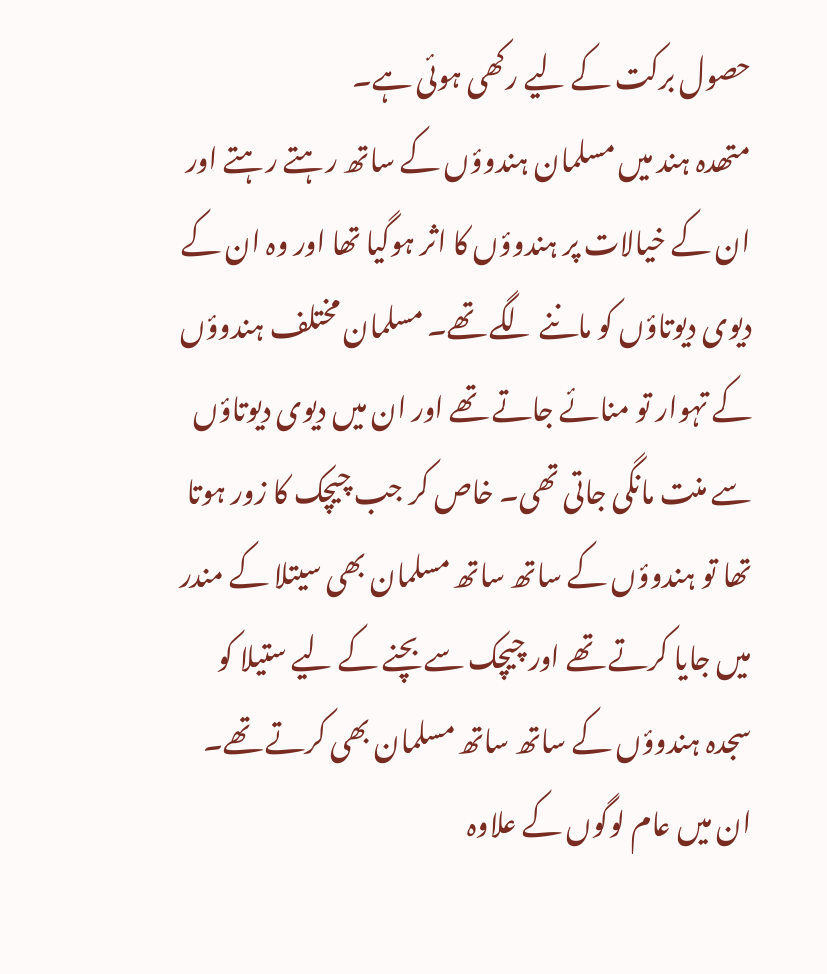حصول برکت کے لیے رکھی ہوئی ہے۔
متھدہ ہند میں مسلمان ہندوؤں کے ساتھ رہتے رہتے اور ان کے خیالات پر ہندوؤں کا اثر ہوگیا تھا اور وہ ان کے دیوی دیوتاؤں کو ماننے لگے تھے۔ مسلمان مختلف ہندوؤں کے تہوار تو منائے جاتے تھے اور ان میں دیوی دیوتاؤں سے منت مانگی جاتی تھی۔ خاص کر جب چیچک کا زور ہوتا تھا تو ہندوؤں کے ساتھ ساتھ مسلمان بھی سیتلا کے مندر میں جایا کرتے تھے اور چیچک سے بچنے کے لیے ستیلا کو سجدہ ہندوؤں کے ساتھ ساتھ مسلمان بھی کرتے تھے۔ ان میں عام لوگوں کے علاوہ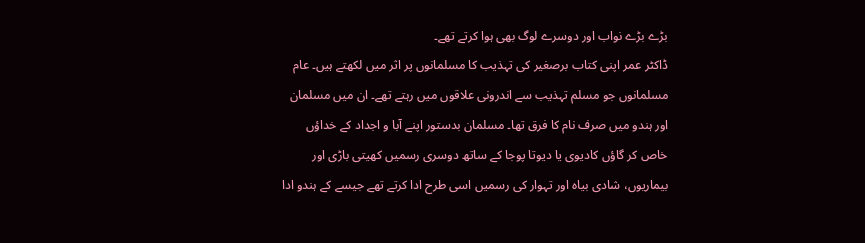بڑے بڑے نواب اور دوسرے لوگ بھی ہوا کرتے تھے۔
ڈاکٹر عمر اپنی کتاب برصغیر کی تہذیب کا مسلمانوں پر اثر میں لکھتے ہیں۔ عام مسلمانوں جو مسلم تہذیب سے اندرونی علاقوں میں رہتے تھے۔ ان میں مسلمان اور ہندو میں صرف نام کا فرق تھا۔ مسلمان بدستور اپنے آبا و اجداد کے خداؤں خاص کر گاؤں کادیوی یا دیوتا پوجا کے ساتھ دوسری رسمیں کھیتی باڑی اور بیماریوں، شادی بیاہ اور تہوار کی رسمیں اسی طرح ادا کرتے تھے جیسے کے ہندو ادا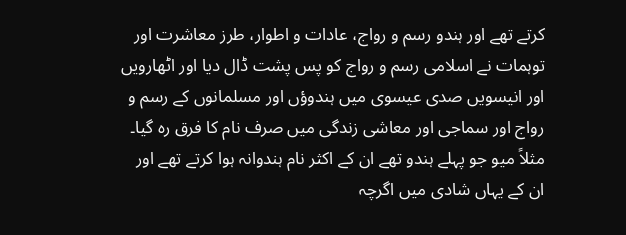کرتے تھے اور ہندو رسم و رواج، عادات و اطوار، طرز معاشرت اور توہمات نے اسلامی رسم و رواج کو پس پشت ڈال دیا اور اٹھارویں اور انیسویں صدی عیسوی میں ہندوؤں اور مسلمانوں کے رسم و رواج اور سماجی اور معاشی زندگی میں صرف نام کا فرق رہ گیا۔
مثلاً میو جو پہلے ہندو تھے ان کے اکثر نام ہندوانہ ہوا کرتے تھے اور ان کے یہاں شادی میں اگرچہ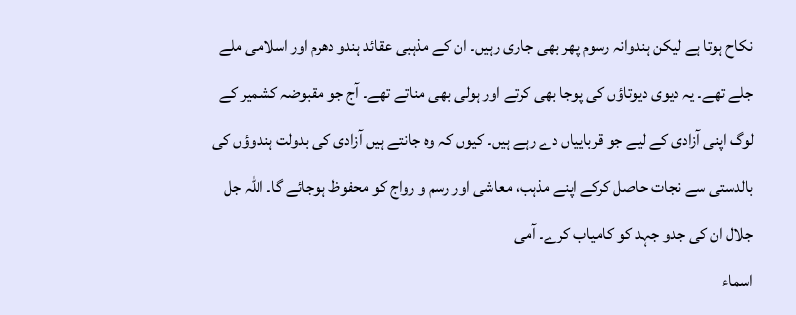نکاح ہوتا ہے لیکن ہندوانہ رسوم پھر بھی جاری رہیں۔ ان کے مذہبی عقائد ہندو دھرم اور اسلامی ملے جلے تھے۔ یہ دیوی دیوتاؤں کی پوجا بھی کرتے اور ہولی بھی مناتے تھے۔ آج جو مقبوضہ کشمیر کے لوگ اپنی آزادی کے لیے جو قرباییاں دے رہے ہیں۔ کیوں کہ وہ جانتے ہیں آزادی کی بدولت ہندوؤں کی بالدستی سے نجات حاصل کرکے اپنے مذہب، معاشی اور رسم و رواج کو محفوظ ہوجائے گا۔ اللہ جل جلال ان کی جدو جہد کو کامیاب کرے۔ آمی
اسماء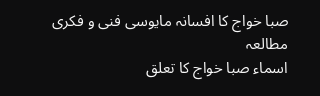صبا خواج کا افسانہ مایوسی فنی و فکری مطالعہ
اسماء صبا خواج کا تعلق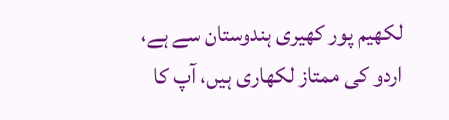لکھیم پور کھیری ہندوستان سے ہے، اردو کی ممتاز لکھاری ہیں، آپ کا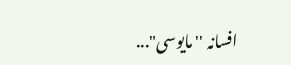افسانہ ''مایوسی"...